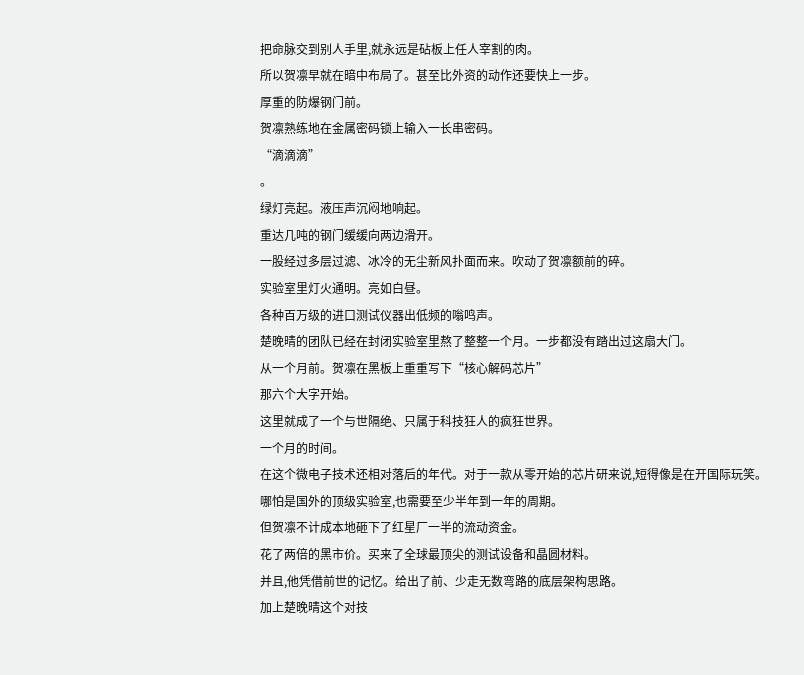把命脉交到别人手里,就永远是砧板上任人宰割的肉。
所以贺凛早就在暗中布局了。甚至比外资的动作还要快上一步。
厚重的防爆钢门前。
贺凛熟练地在金属密码锁上输入一长串密码。
“滴滴滴”
。
绿灯亮起。液压声沉闷地响起。
重达几吨的钢门缓缓向两边滑开。
一股经过多层过滤、冰冷的无尘新风扑面而来。吹动了贺凛额前的碎。
实验室里灯火通明。亮如白昼。
各种百万级的进口测试仪器出低频的嗡鸣声。
楚晚晴的团队已经在封闭实验室里熬了整整一个月。一步都没有踏出过这扇大门。
从一个月前。贺凛在黑板上重重写下“核心解码芯片”
那六个大字开始。
这里就成了一个与世隔绝、只属于科技狂人的疯狂世界。
一个月的时间。
在这个微电子技术还相对落后的年代。对于一款从零开始的芯片研来说,短得像是在开国际玩笑。
哪怕是国外的顶级实验室,也需要至少半年到一年的周期。
但贺凛不计成本地砸下了红星厂一半的流动资金。
花了两倍的黑市价。买来了全球最顶尖的测试设备和晶圆材料。
并且,他凭借前世的记忆。给出了前、少走无数弯路的底层架构思路。
加上楚晚晴这个对技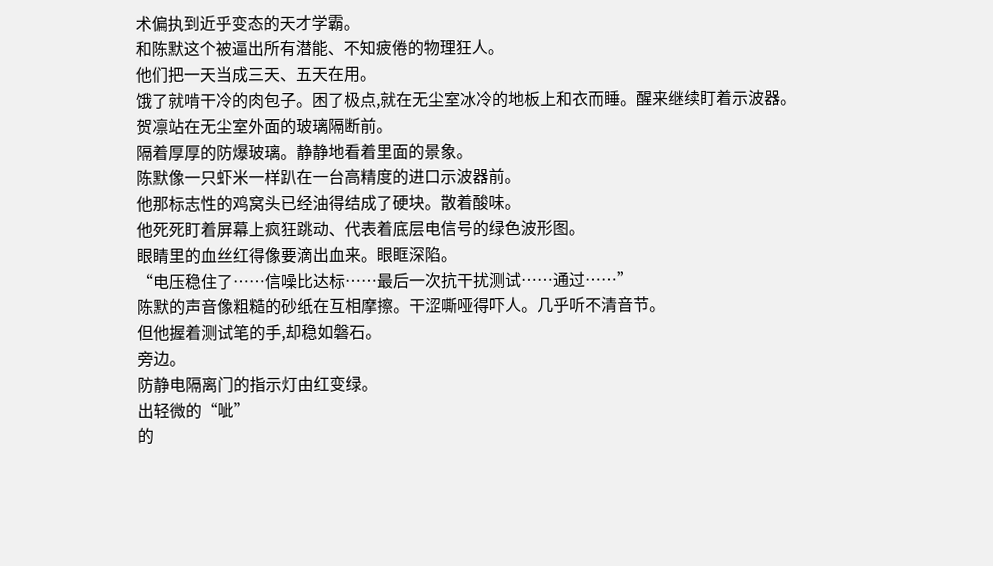术偏执到近乎变态的天才学霸。
和陈默这个被逼出所有潜能、不知疲倦的物理狂人。
他们把一天当成三天、五天在用。
饿了就啃干冷的肉包子。困了极点,就在无尘室冰冷的地板上和衣而睡。醒来继续盯着示波器。
贺凛站在无尘室外面的玻璃隔断前。
隔着厚厚的防爆玻璃。静静地看着里面的景象。
陈默像一只虾米一样趴在一台高精度的进口示波器前。
他那标志性的鸡窝头已经油得结成了硬块。散着酸味。
他死死盯着屏幕上疯狂跳动、代表着底层电信号的绿色波形图。
眼睛里的血丝红得像要滴出血来。眼眶深陷。
“电压稳住了……信噪比达标……最后一次抗干扰测试……通过……”
陈默的声音像粗糙的砂纸在互相摩擦。干涩嘶哑得吓人。几乎听不清音节。
但他握着测试笔的手,却稳如磐石。
旁边。
防静电隔离门的指示灯由红变绿。
出轻微的“呲”
的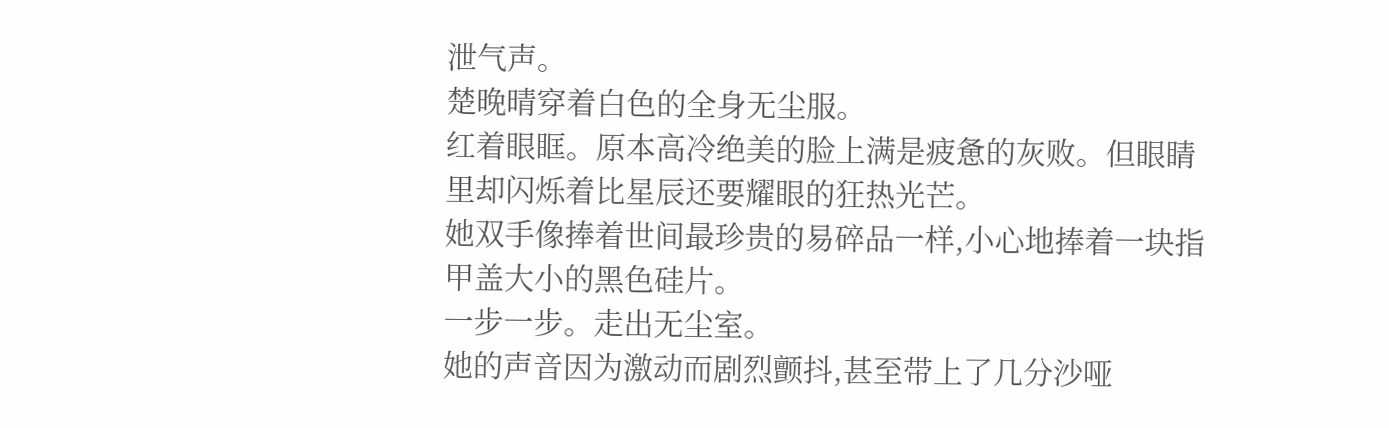泄气声。
楚晚晴穿着白色的全身无尘服。
红着眼眶。原本高冷绝美的脸上满是疲惫的灰败。但眼睛里却闪烁着比星辰还要耀眼的狂热光芒。
她双手像捧着世间最珍贵的易碎品一样,小心地捧着一块指甲盖大小的黑色硅片。
一步一步。走出无尘室。
她的声音因为激动而剧烈颤抖,甚至带上了几分沙哑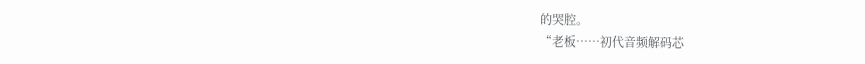的哭腔。
“老板……初代音频解码芯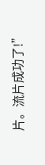片。流片成功了!”